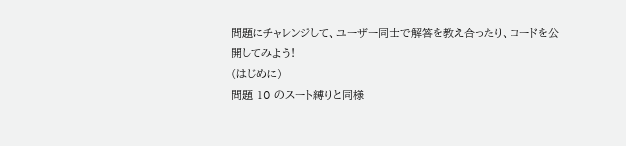問題にチャレンジして、ユーザー同士で解答を教え合ったり、コードを公開してみよう!
(はじめに)
問題 10 のスート縛りと同様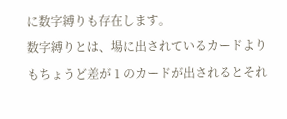に数字縛りも存在します。
数字縛りとは、場に出されているカードよりもちょうど差が 1 のカードが出されるとそれ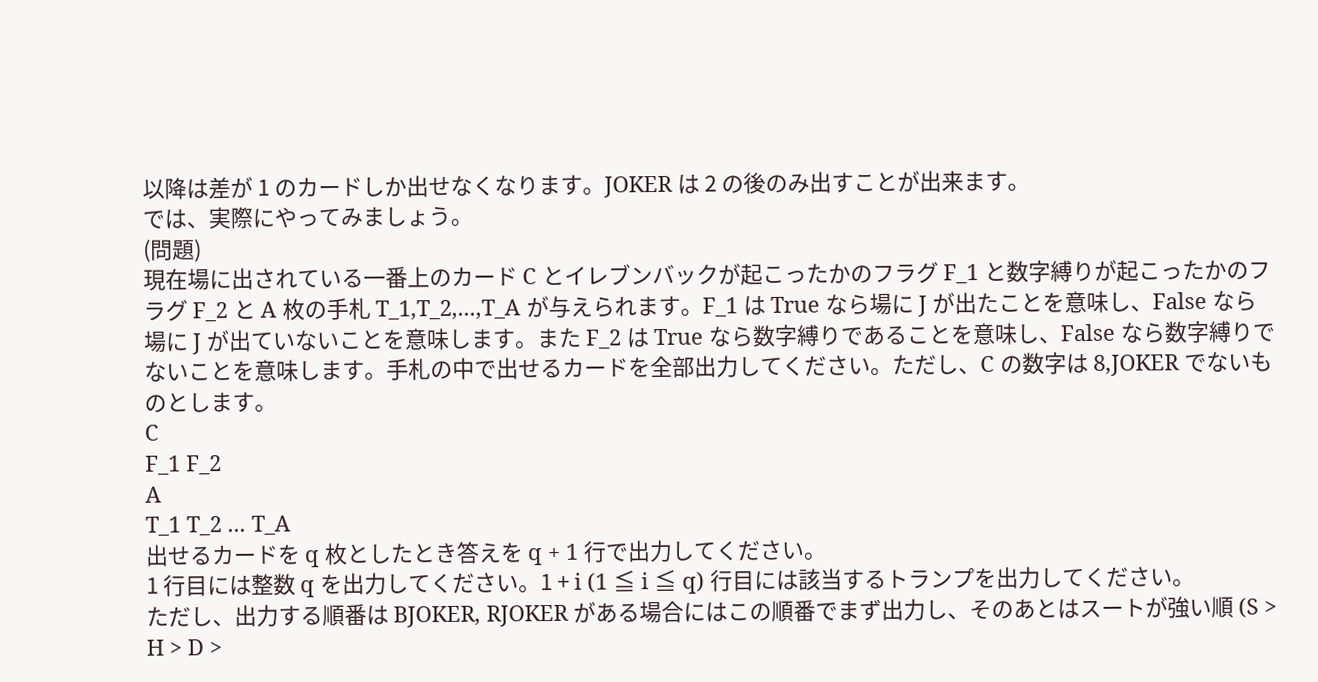以降は差が 1 のカードしか出せなくなります。JOKER は 2 の後のみ出すことが出来ます。
では、実際にやってみましょう。
(問題)
現在場に出されている一番上のカード C とイレブンバックが起こったかのフラグ F_1 と数字縛りが起こったかのフラグ F_2 と A 枚の手札 T_1,T_2,...,T_A が与えられます。F_1 は True なら場に J が出たことを意味し、False なら場に J が出ていないことを意味します。また F_2 は True なら数字縛りであることを意味し、False なら数字縛りでないことを意味します。手札の中で出せるカードを全部出力してください。ただし、C の数字は 8,JOKER でないものとします。
C
F_1 F_2
A
T_1 T_2 ... T_A
出せるカードを q 枚としたとき答えを q + 1 行で出力してください。
1 行目には整数 q を出力してください。1 + i (1 ≦ i ≦ q) 行目には該当するトランプを出力してください。
ただし、出力する順番は BJOKER, RJOKER がある場合にはこの順番でまず出力し、そのあとはスートが強い順 (S > H > D >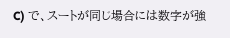C) で、スートが同じ場合には数字が強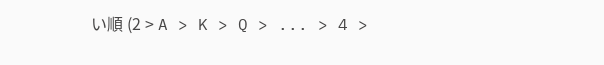い順 (2 > A > K > Q > ... > 4 >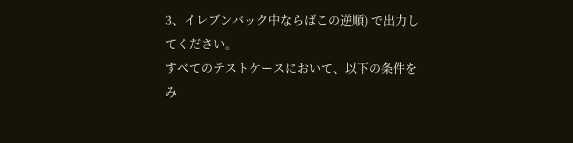3、イレブンバック中ならばこの逆順) で出力してください。
すべてのテストケースにおいて、以下の条件をみ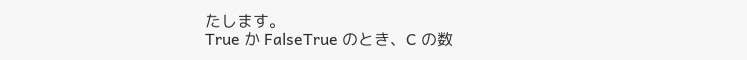たします。
True か FalseTrue のとき、C の数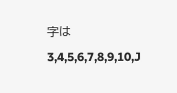字は 3,4,5,6,7,8,9,10,J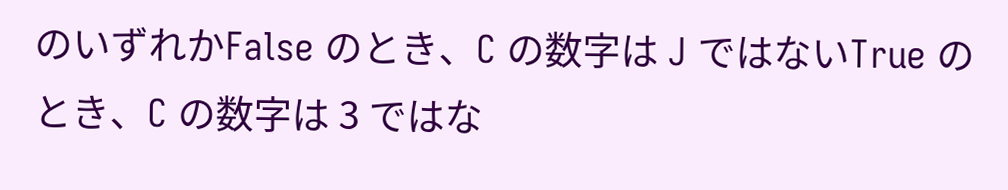のいずれかFalse のとき、C の数字は J ではないTrue のとき、C の数字は 3 ではな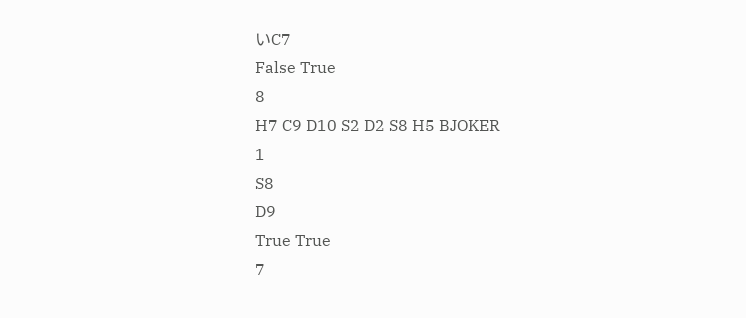いC7
False True
8
H7 C9 D10 S2 D2 S8 H5 BJOKER
1
S8
D9
True True
7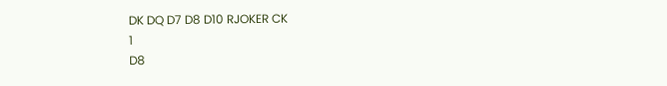DK DQ D7 D8 D10 RJOKER CK
1
D8